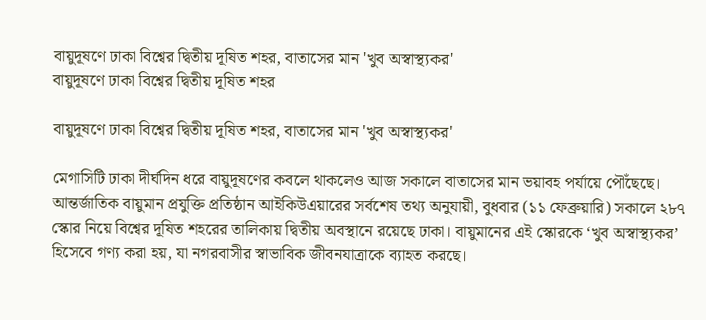বায়ুদূষণে ঢাকা বিশ্বের দ্বিতীয় দূষিত শহর, বাতাসের মান 'খুব অস্বাস্থ্যকর'
বায়ুদূষণে ঢাকা বিশ্বের দ্বিতীয় দূষিত শহর

বায়ুদূষণে ঢাকা বিশ্বের দ্বিতীয় দূষিত শহর, বাতাসের মান 'খুব অস্বাস্থ্যকর'

মেগাসিটি ঢাকা দীর্ঘদিন ধরে বায়ুদূষণের কবলে থাকলেও আজ সকালে বাতাসের মান ভয়াবহ পর্যায়ে পৌঁছেছে। আন্তর্জাতিক বায়ুমান প্রযুক্তি প্রতিষ্ঠান আইকিউএয়ারের সর্বশেষ তথ্য অনুযায়ী, বুধবার (১১ ফেব্রুয়ারি) সকালে ২৮৭ স্কোর নিয়ে বিশ্বের দূষিত শহরের তালিকায় দ্বিতীয় অবস্থানে রয়েছে ঢাকা। বায়ুমানের এই স্কোরকে ‘খুব অস্বাস্থ্যকর’ হিসেবে গণ্য করা হয়, যা নগরবাসীর স্বাভাবিক জীবনযাত্রাকে ব্যাহত করছে।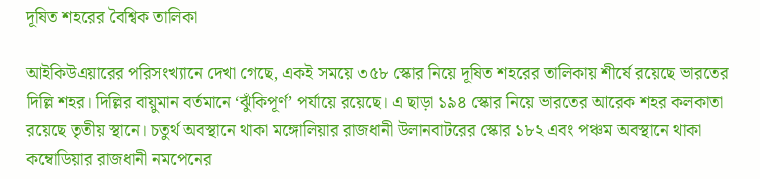দূষিত শহরের বৈশ্বিক তালিকা

আইকিউএয়ারের পরিসংখ্যানে দেখা গেছে, একই সময়ে ৩৫৮ স্কোর নিয়ে দূষিত শহরের তালিকায় শীর্ষে রয়েছে ভারতের দিল্লি শহর। দিল্লির বায়ুমান বর্তমানে ‘ঝুঁকিপূর্ণ’ পর্যায়ে রয়েছে। এ ছাড়া ১৯৪ স্কোর নিয়ে ভারতের আরেক শহর কলকাতা রয়েছে তৃতীয় স্থানে। চতুর্থ অবস্থানে থাকা মঙ্গোলিয়ার রাজধানী উলানবাটরের স্কোর ১৮২ এবং পঞ্চম অবস্থানে থাকা কম্বোডিয়ার রাজধানী নমপেনের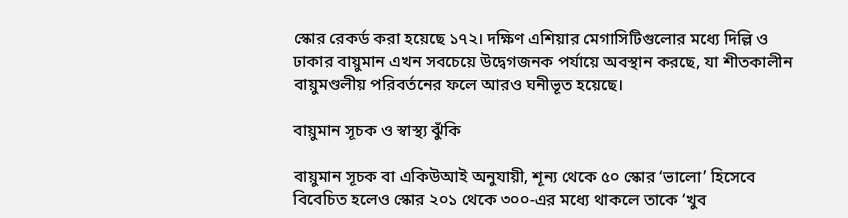স্কোর রেকর্ড করা হয়েছে ১৭২। দক্ষিণ এশিয়ার মেগাসিটিগুলোর মধ্যে দিল্লি ও ঢাকার বায়ুমান এখন সবচেয়ে উদ্বেগজনক পর্যায়ে অবস্থান করছে, যা শীতকালীন বায়ুমণ্ডলীয় পরিবর্তনের ফলে আরও ঘনীভূত হয়েছে।

বায়ুমান সূচক ও স্বাস্থ্য ঝুঁকি

বায়ুমান সূচক বা একিউআই অনুযায়ী, শূন্য থেকে ৫০ স্কোর ‘ভালো’ হিসেবে বিবেচিত হলেও স্কোর ২০১ থেকে ৩০০-এর মধ্যে থাকলে তাকে ‘খুব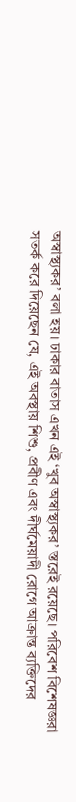অস্বাস্থ্যকর’ বলা হয়। ঢাকার বাতাস এখন এই ‘খুব অস্বাস্থ্যকর’ স্তরেই রয়েছে। পরিবেশ বিশেষজ্ঞরা সতর্ক করে দিয়েছেন যে, এই অবস্থায় শিশু, প্রবীণ এবং দীর্ঘমেয়াদী রোগে আক্রান্ত ব্যক্তিদের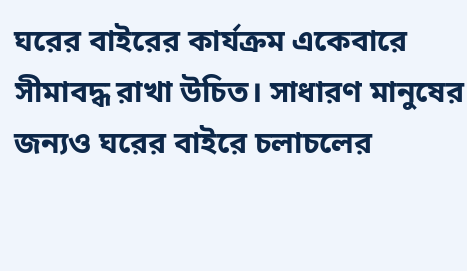ঘরের বাইরের কার্যক্রম একেবারে সীমাবদ্ধ রাখা উচিত। সাধারণ মানুষের জন্যও ঘরের বাইরে চলাচলের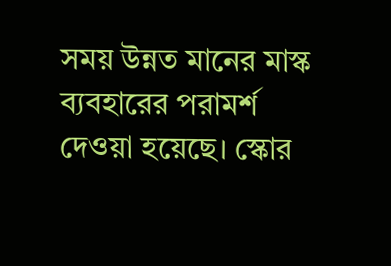সময় উন্নত মানের মাস্ক ব্যবহারের পরামর্শ দেওয়া হয়েছে। স্কোর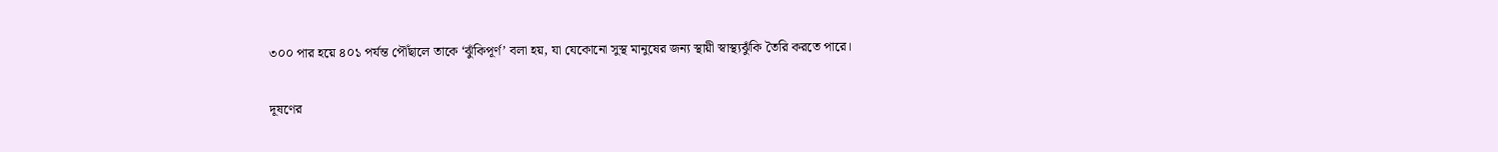৩০০ পার হয়ে ৪০১ পর্যন্ত পৌঁছালে তাকে ‘ঝুঁকিপূর্ণ’ বলা হয়, যা যেকোনো সুস্থ মানুষের জন্য স্থায়ী স্বাস্থ্যঝুঁকি তৈরি করতে পারে।

দূষণের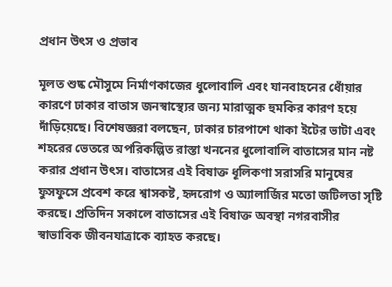প্রধান উৎস ও প্রভাব

মূলত শুষ্ক মৌসুমে নির্মাণকাজের ধুলোবালি এবং যানবাহনের ধোঁয়ার কারণে ঢাকার বাতাস জনস্বাস্থ্যের জন্য মারাত্মক হুমকির কারণ হয়ে দাঁড়িয়েছে। বিশেষজ্ঞরা বলছেন, ঢাকার চারপাশে থাকা ইটের ভাটা এবং শহরের ভেতরে অপরিকল্পিত রাস্তা খননের ধুলোবালি বাতাসের মান নষ্ট করার প্রধান উৎস। বাতাসের এই বিষাক্ত ধূলিকণা সরাসরি মানুষের ফুসফুসে প্রবেশ করে শ্বাসকষ্ট, হৃদরোগ ও অ্যালার্জির মতো জটিলতা সৃষ্টি করছে। প্রতিদিন সকালে বাতাসের এই বিষাক্ত অবস্থা নগরবাসীর স্বাভাবিক জীবনযাত্রাকে ব্যাহত করছে।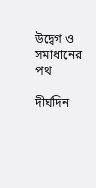উদ্বেগ ও সমাধানের পথ

দীর্ঘদিন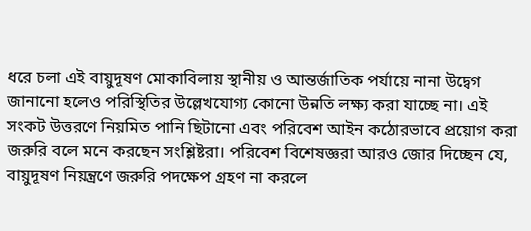ধরে চলা এই বায়ুদূষণ মোকাবিলায় স্থানীয় ও আন্তর্জাতিক পর্যায়ে নানা উদ্বেগ জানানো হলেও পরিস্থিতির উল্লেখযোগ্য কোনো উন্নতি লক্ষ্য করা যাচ্ছে না। এই সংকট উত্তরণে নিয়মিত পানি ছিটানো এবং পরিবেশ আইন কঠোরভাবে প্রয়োগ করা জরুরি বলে মনে করছেন সংশ্লিষ্টরা। পরিবেশ বিশেষজ্ঞরা আরও জোর দিচ্ছেন যে, বায়ুদূষণ নিয়ন্ত্রণে জরুরি পদক্ষেপ গ্রহণ না করলে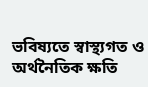ভবিষ্যতে স্বাস্থ্যগত ও অর্থনৈতিক ক্ষতি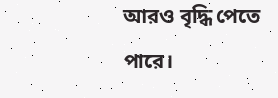আরও বৃদ্ধি পেতে পারে।